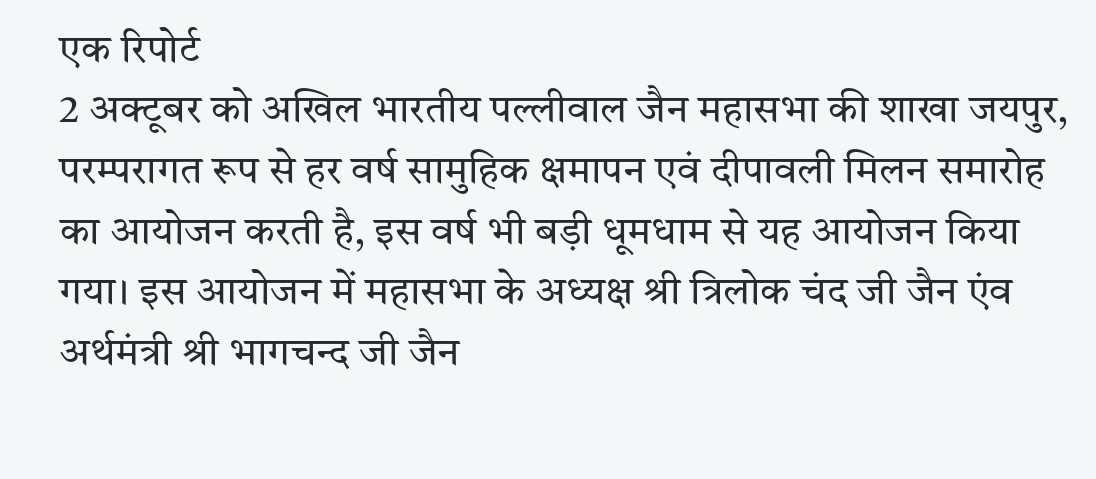एक रिपोर्ट
2 अक्टूबर को अखिल भारतीय पल्लीवाल जैन महासभा की शाखा जयपुर, परम्परागत रूप से हर वर्ष सामुहिक क्षमापन एवं दीपावली मिलन समारोह का आयोजन करती है, इस वर्ष भी बड़ी धूमधाम से यह आयोजन किया गया। इस आयोजन में महासभा के अध्यक्ष श्री त्रिलोक चंद जी जैन एंव अर्थमंत्री श्री भागचन्द जी जैन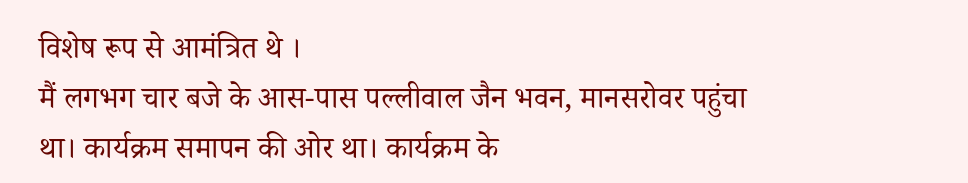विशेष रूप से आमंत्रित थे ।
मैं लगभग चार बजे के आस-पास पल्लीवाल जैन भवन, मानसरोवर पहुंचा था। कार्यक्रम समापन की ओर था। कार्यक्रम के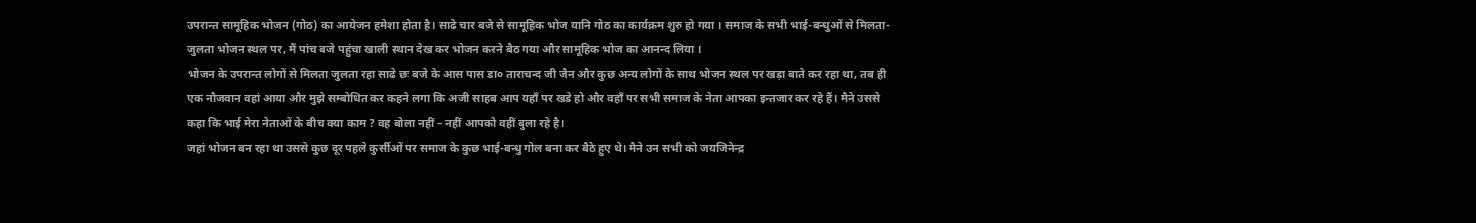उपरान्त सामूहिक भोजन (गोठ) का आयेजन हमेशा होता है। साढे चार बजे से सामूहिक भोज यानि गोठ का कार्यक्रम शुरु हो गया । समाज के सभी भाई-बन्धुओं से मिलता-जुलता भोजन स्थल पर, मैं पांच बजे पहुंचा खाली स्थान देख कर भोजन करने बैठ गया और सामूहिक भोज का आनन्द लिया ।
भोजन के उपरान्त लोगों से मिलता जुलता रहा साढे छः बजे के आस पास डा० ताराचन्द जी जैन और कुछ अन्य लोगों के साथ भोजन स्थल पर खड़ा बाते कर रहा था, तब ही एक नौजवान वहां आया और मुझे सम्बोधित कर कहने लगा कि अजी साहब आप यहाँ पर खडे हो और वहाँ पर सभी समाज के नेता आपका इन्तजार कर रहे हैं। मैने उससे कहा कि भाई मेरा नेताओं के बीच क्या काम ? वह बोला नहीं – नहीं आपको वहीं बुला रहे है।
जहां भोजन बन रहा था उससे कुछ दूर पहले कुर्सीओं पर समाज के कुछ भाई-बन्धु गोल बना कर बैठे हुए थे। मैने उन सभी को जयजिनेन्द्र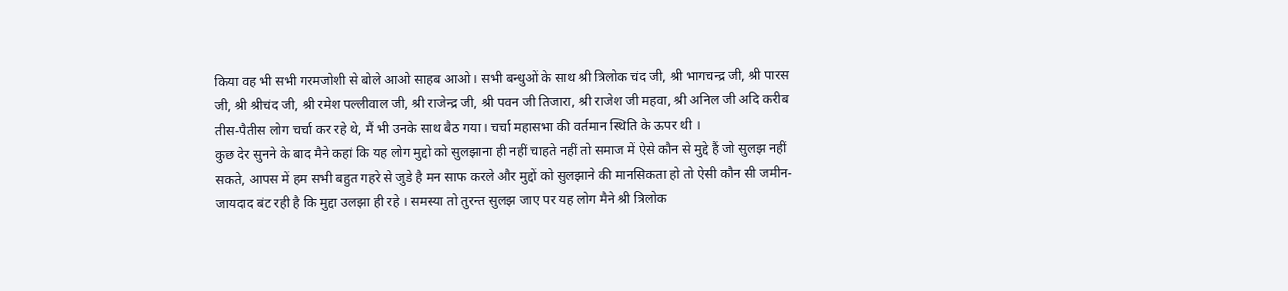किया वह भी सभी गरमजोशी से बोले आओ साहब आओ। सभी बन्धुओं के साथ श्री त्रिलोक चंद जी, श्री भागचन्द्र जी, श्री पारस जी, श्री श्रीचंद जी, श्री रमेश पल्लीवाल जी, श्री राजेन्द्र जी, श्री पवन जी तिजारा, श्री राजेश जी महवा, श्री अनिल जी अदि करीब तीस-पैतीस लोग चर्चा कर रहे थे, मैं भी उनके साथ बैठ गया। चर्चा महासभा की वर्तमान स्थिति के ऊपर थी ।
कुछ देर सुनने के बाद मैने कहां कि यह लोग मुद्दो को सुलझाना ही नहीं चाहते नहीं तो समाज में ऐसे कौन से मुद्दे हैं जो सुलझ नहीं सकते, आपस में हम सभी बहुत गहरे से जुडे है मन साफ करले और मुद्दों को सुलझाने की मानसिकता हो तो ऐसी कौन सी जमीन-जायदाद बंट रही है कि मुद्दा उलझा ही रहे । समस्या तो तुरन्त सुलझ जाए पर यह लोग मैने श्री त्रिलोक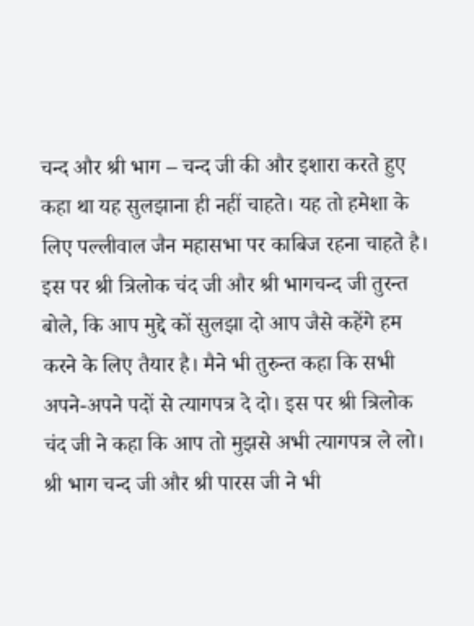चन्द और श्री भाग – चन्द जी की और इशारा करते हुए कहा था यह सुलझाना ही नहीं चाहते। यह तो हमेशा के लिए पल्लीवाल जैन महासभा पर काबिज रहना चाहते है। इस पर श्री त्रिलोक चंद जी और श्री भागचन्द जी तुरन्त बोले, कि आप मुद्दे कों सुलझा दो आप जैसे कहेंगे हम करने के लिए तैयार है। मैने भी तुरुन्त कहा कि सभी अपने-अपने पदों से त्यागपत्र दे दो। इस पर श्री त्रिलोक चंद जी ने कहा कि आप तो मुझसे अभी त्यागपत्र ले लो। श्री भाग चन्द जी और श्री पारस जी ने भी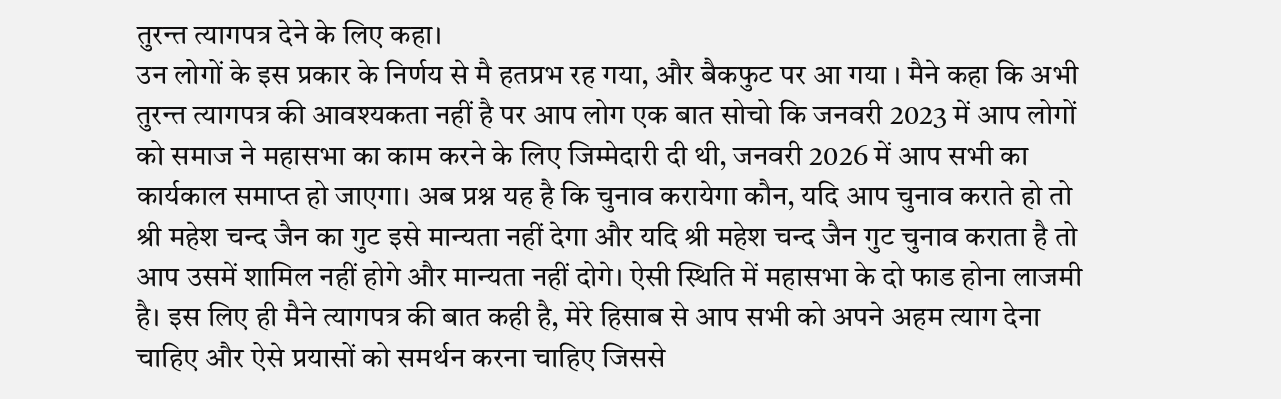तुरन्त त्यागपत्र देने के लिए कहा।
उन लोगों के इस प्रकार के निर्णय से मै हतप्रभ रह गया, और बैकफुट पर आ गया । मैने कहा कि अभी तुरन्त त्यागपत्र की आवश्यकता नहीं है पर आप लोग एक बात सोचो कि जनवरी 2023 में आप लोगों को समाज ने महासभा का काम करने के लिए जिम्मेदारी दी थी, जनवरी 2026 में आप सभी का कार्यकाल समाप्त हो जाएगा। अब प्रश्न यह है कि चुनाव करायेगा कौन, यदि आप चुनाव कराते हो तो श्री महेश चन्द जैन का गुट इसे मान्यता नहीं देगा और यदि श्री महेश चन्द जैन गुट चुनाव कराता है तो आप उसमें शामिल नहीं होगे और मान्यता नहीं दोगे। ऐसी स्थिति में महासभा के दो फाड होना लाजमी है। इस लिए ही मैने त्यागपत्र की बात कही है, मेरे हिसाब से आप सभी को अपने अहम त्याग देना चाहिए और ऐसे प्रयासों को समर्थन करना चाहिए जिससे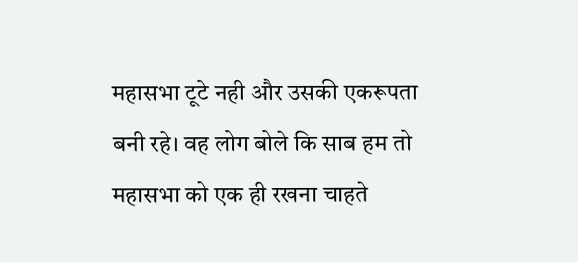महासभा टूटे नही और उसकी एकरूपता बनी रहे। वह लोग बोले कि साब हम तो महासभा को एक ही रखना चाहते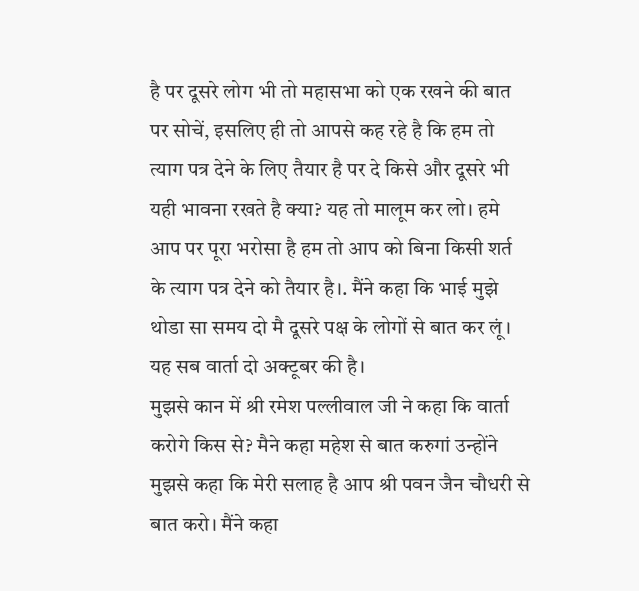है पर दूसरे लोग भी तो महासभा को एक रखने की बात पर सोचें, इसलिए ही तो आपसे कह रहे है कि हम तो त्याग पत्र देने के लिए तैयार है पर दे किसे और दूसरे भी यही भावना रखते है क्या? यह तो मालूम कर लो। हमे आप पर पूरा भरोसा है हम तो आप को बिना किसी शर्त के त्याग पत्र देने को तैयार है।. मैंने कहा कि भाई मुझे थोडा सा समय दो मै दूसरे पक्ष के लोगों से बात कर लूं। यह सब वार्ता दो अक्टूबर की है।
मुझसे कान में श्री रमेश पल्लीवाल जी ने कहा कि वार्ता करोगे किस से? मैने कहा महेश से बात करुगां उन्होंने मुझसे कहा कि मेरी सलाह है आप श्री पवन जैन चौधरी से बात करो। मैंने कहा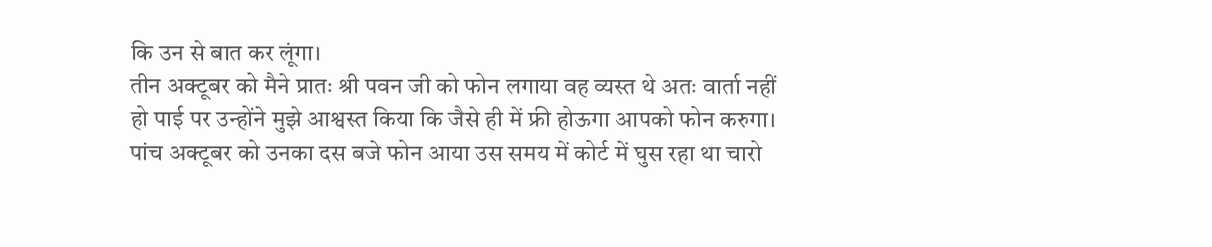कि उन से बात कर लूंगा।
तीन अक्टूबर को मैने प्रातः श्री पवन जी को फोन लगाया वह व्यस्त थे अतः वार्ता नहीं हो पाई पर उन्होंने मुझे आश्वस्त किया कि जैसे ही में फ्री होऊगा आपको फोन करुगा। पांच अक्टूबर को उनका दस बजे फोन आया उस समय में कोर्ट में घुस रहा था चारो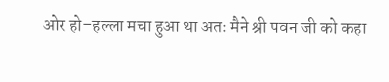ओर हो–हल्ला मचा हुआ था अतः मैने श्री पवन जी को कहा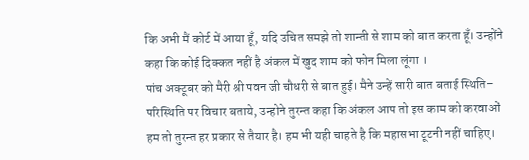कि अभी मैं कोर्ट में आया हूँ, यदि उचित समझे तो शान्ती से शाम को बात करता हूँ। उन्होंने कहा कि कोई दिक्कत नहीं है अंकल में खुद शाम को फोन मिला लूंगा ।
पांच अक्टूबर को मैरी श्री पवन जी चौधरी से बात हुई। मैने उन्हें सारी बात बताई स्थिति– परिस्थिति पर विचार बताये, उन्होने तुरन्त कहा कि अंकल आप तो इस काम को करवाओं हम तो तुरन्त हर प्रकार से तैयार है। हम भी यही चाहते है कि महासभा टूटनी नहीं चाहिए।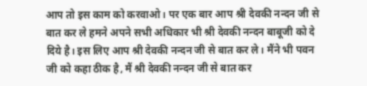आप तो इस काम को करवाओ। पर एक बार आप श्री देवकी नन्दन जी से बात कर ले हमने अपने सभी अधिकार भी श्री देवकी नन्दन बाबूजी को दे दिये है। इस लिए आप श्री देवकी नन्दन जी से बात कर ले। मैंने भी पवन जी को कहा ठीक है, मैं श्री देवकी नन्दन जी से बात कर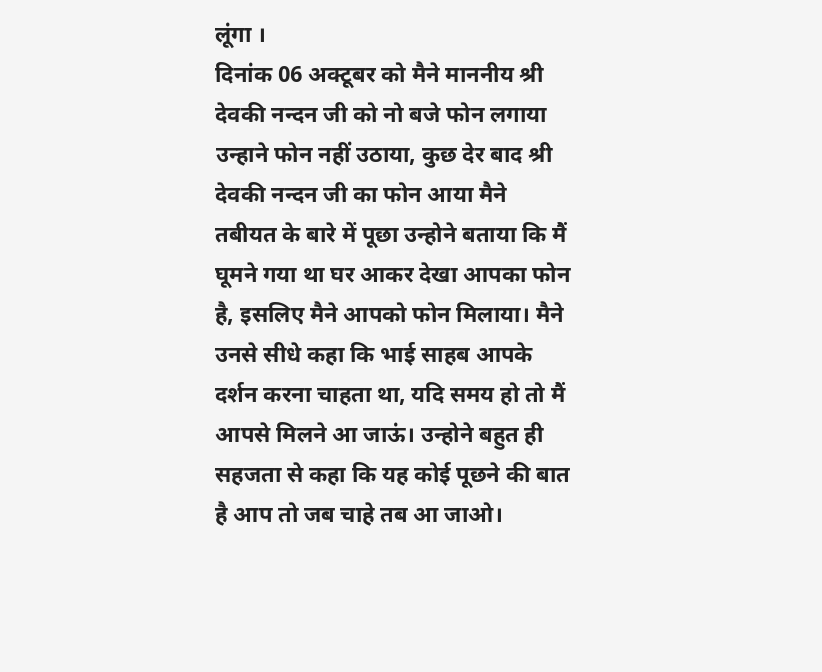लूंगा ।
दिनांक 06 अक्टूबर को मैने माननीय श्री देवकी नन्दन जी को नो बजे फोन लगाया उन्हाने फोन नहीं उठाया, कुछ देर बाद श्री देवकी नन्दन जी का फोन आया मैने तबीयत के बारे में पूछा उन्होने बताया कि मैं घूमने गया था घर आकर देखा आपका फोन है, इसलिए मैने आपको फोन मिलाया। मैने उनसे सीधे कहा कि भाई साहब आपके दर्शन करना चाहता था, यदि समय हो तो मैं आपसे मिलने आ जाऊं। उन्होने बहुत ही सहजता से कहा कि यह कोई पूछने की बात है आप तो जब चाहे तब आ जाओ।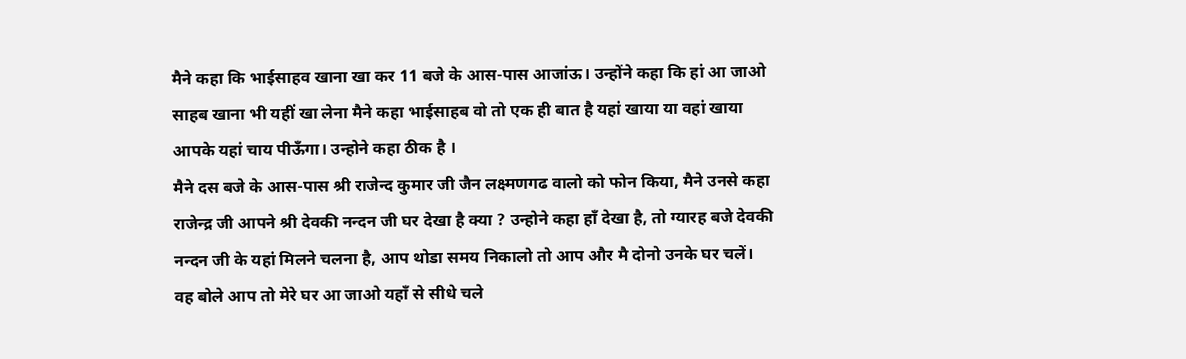मैने कहा कि भाईसाहव खाना खा कर 11 बजे के आस-पास आजांऊ। उन्होंने कहा कि हां आ जाओ साहब खाना भी यहीं खा लेना मैने कहा भाईसाहब वो तो एक ही बात है यहां खाया या वहां खाया आपके यहां चाय पीऊँगा। उन्होने कहा ठीक है ।
मैने दस बजे के आस-पास श्री राजेन्द कुमार जी जैन लक्ष्मणगढ वालो को फोन किया, मैने उनसे कहा राजेन्द्र जी आपने श्री देवकी नन्दन जी घर देखा है क्या ? उन्होने कहा हाँ देखा है, तो ग्यारह बजे देवकी नन्दन जी के यहां मिलने चलना है, आप थोडा समय निकालो तो आप और मै दोनो उनके घर चलें। वह बोले आप तो मेरे घर आ जाओ यहाँ से सीधे चले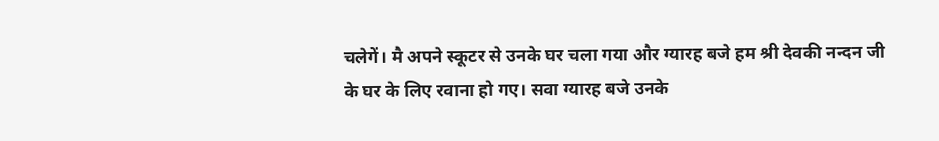चलेगें। मै अपने स्कूटर से उनके घर चला गया और ग्यारह बजे हम श्री देवकी नन्दन जी के घर के लिए रवाना हो गए। सवा ग्यारह बजे उनके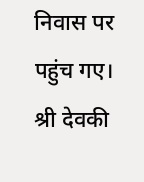निवास पर पहुंच गए।
श्री देवकी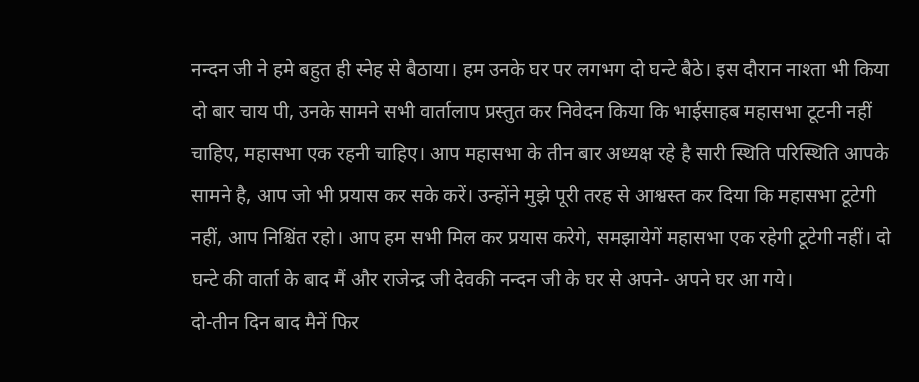नन्दन जी ने हमे बहुत ही स्नेह से बैठाया। हम उनके घर पर लगभग दो घन्टे बैठे। इस दौरान नाश्ता भी किया दो बार चाय पी, उनके सामने सभी वार्तालाप प्रस्तुत कर निवेदन किया कि भाईसाहब महासभा टूटनी नहीं चाहिए, महासभा एक रहनी चाहिए। आप महासभा के तीन बार अध्यक्ष रहे है सारी स्थिति परिस्थिति आपके सामने है, आप जो भी प्रयास कर सके करें। उन्होंने मुझे पूरी तरह से आश्वस्त कर दिया कि महासभा टूटेगी नहीं, आप निश्चिंत रहो। आप हम सभी मिल कर प्रयास करेगे, समझायेगें महासभा एक रहेगी टूटेगी नहीं। दो घन्टे की वार्ता के बाद मैं और राजेन्द्र जी देवकी नन्दन जी के घर से अपने- अपने घर आ गये।
दो-तीन दिन बाद मैनें फिर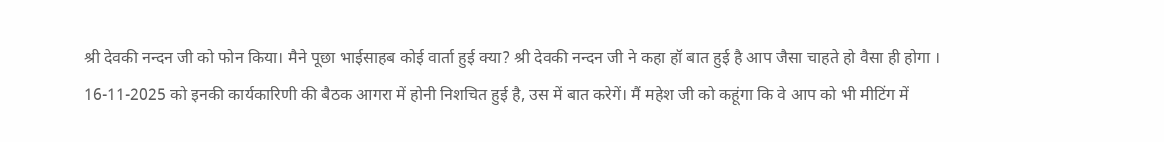श्री देवकी नन्दन जी को फोन किया। मैने पूछा भाईसाहब कोई वार्ता हुई क्या? श्री देवकी नन्दन जी ने कहा हॉ बात हुई है आप जैसा चाहते हो वैसा ही होगा । 16-11-2025 को इनकी कार्यकारिणी की बैठक आगरा में होनी निशचित हुई है, उस में बात करेगें। मैं महेश जी को कहूंगा कि वे आप को भी मीटिंग में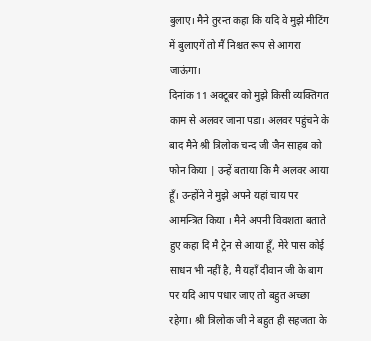बुलाए। मैने तुरन्त कहा कि यदि वे मुझे मीटिंग में बुलाएगें तो मैं निश्चत रूप से आगरा जाऊंगा।
दिनांक 11 अक्टूबर को मुझे किसी व्यक्तिगत काम से अलवर जाना पडा। अलवर पहुंचने के बाद मैने श्री त्रिलोक चन्द जी जैन साहब को फोन किया | उन्हें बताया कि मै अलवर आया हूँ। उन्होंने ने मुझे अपने यहां चाय पर आमन्त्रित किया । मैने अपनी विवशता बताते हुए कहा दि मै ट्रेन से आया हूँ, मेरे पास कोई साधन भी नहीं है, मै यहाँ दीवान जी के बाग पर यदि आप पधार जाए तो बहुत अच्छा रहेगा। श्री त्रिलोक जी ने बहुत ही सहजता के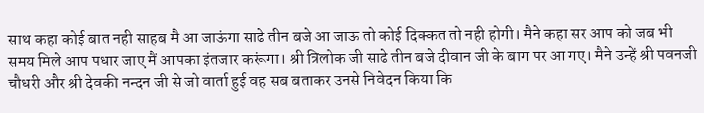साथ कहा कोई बात नही साहब मै आ जाऊंगा साढे तीन बजे आ जाऊ तो कोई दिक्कत तो नही होगी। मैने कहा सर आप को जब भी समय मिले आप पधार जाए मैं आपका इंतजार करूंगा। श्री त्रिलोक जी साढे तीन बजे दीवान जी के बाग पर आ गए। मैने उन्हें श्री पवनजी चौधरी और श्री देवकी नन्दन जी से जो वार्ता हुई वह सब बताकर उनसे निवेदन किया कि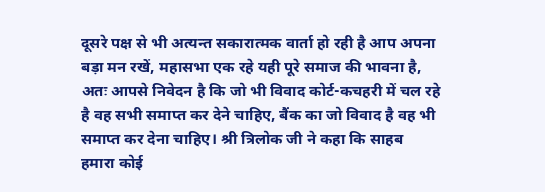दूसरे पक्ष से भी अत्यन्त सकारात्मक वार्ता हो रही है आप अपना बड़ा मन रखें, महासभा एक रहे यही पूरे समाज की भावना है, अतः आपसे निवेदन है कि जो भी विवाद कोर्ट-कचहरी में चल रहे है वह सभी समाप्त कर देने चाहिए, बैंक का जो विवाद है वह भी समाप्त कर देना चाहिए। श्री त्रिलोक जी ने कहा कि साहब हमारा कोई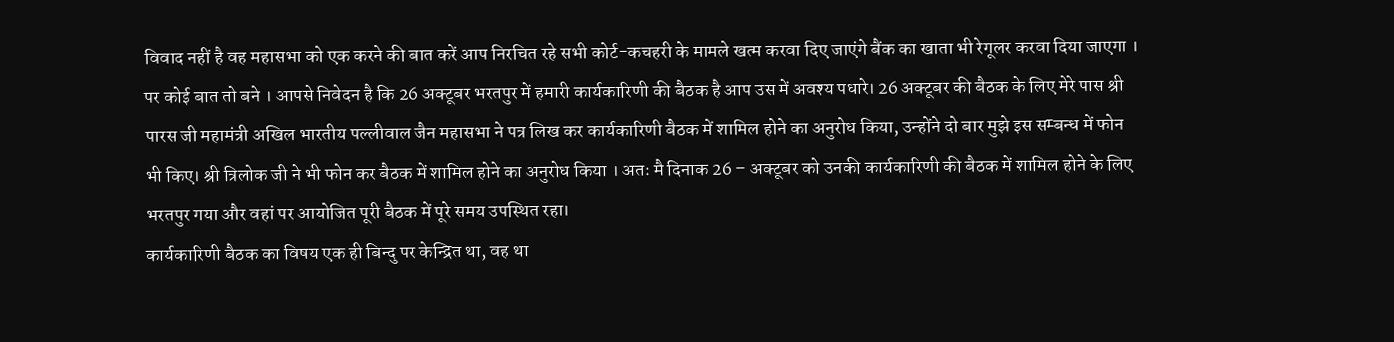विवाद नहीं है वह महासभा को एक करने की बात करें आप निरचित रहे सभी कोर्ट-कचहरी के मामले खत्म करवा दिए जाएंगे बैंक का खाता भी रेगूलर करवा दिया जाएगा । पर कोई बात तो बने । आपसे निवेदन है कि 26 अक्टूबर भरतपुर में हमारी कार्यकारिणी की बैठक है आप उस में अवश्य पधारे। 26 अक्टूबर की बैठक के लिए मेरे पास श्री पारस जी महामंत्री अखिल भारतीय पल्लीवाल जैन महासभा ने पत्र लिख कर कार्यकारिणी बैठक में शामिल होने का अनुरोध किया, उन्होंने दो बार मुझे इस सम्बन्ध में फोन भी किए। श्री त्रिलोक जी ने भी फोन कर बैठक में शामिल होने का अनुरोध किया । अतः मै दिनाक 26 – अक्टूबर को उनकी कार्यकारिणी की बैठक में शामिल होने के लिए भरतपुर गया और वहां पर आयोजित पूरी बैठक में पूरे समय उपस्थित रहा।
कार्यकारिणी बैठक का विषय एक ही बिन्दु पर केन्द्रित था, वह था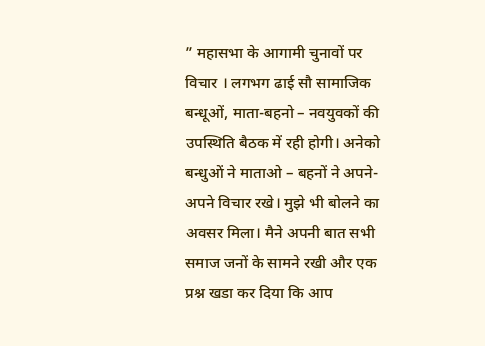” महासभा के आगामी चुनावों पर विचार । लगभग ढाई सौ सामाजिक बन्धूओं, माता-बहनो – नवयुवकों की उपस्थिति बैठक में रही होगी। अनेको बन्धुओं ने माताओ – बहनों ने अपने-अपने विचार रखे। मुझे भी बोलने का अवसर मिला। मैने अपनी बात सभी समाज जनों के सामने रखी और एक प्रश्न खडा कर दिया कि आप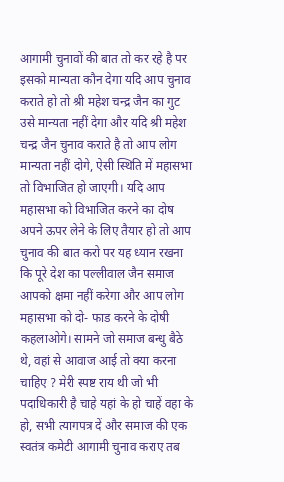आगामी चुनावों की बात तो कर रहे है पर इसको मान्यता कौन देगा यदि आप चुनाव कराते हो तो श्री महेश चन्द्र जैन का गुट उसे मान्यता नहीं देगा और यदि श्री महेश चन्द्र जैन चुनाव कराते है तो आप लोग मान्यता नहीं दोगे, ऐसी स्थिति में महासभा तो विभाजित हो जाएगी। यदि आप महासभा को विभाजित करने का दोष अपने ऊपर लेने के लिए तैयार हो तो आप चुनाव की बात करो पर यह ध्यान रखना कि पूरे देश का पल्लीवाल जैन समाज आपको क्षमा नहीं करेगा और आप लोग महासभा को दो- फाड करने के दोषी कहलाओगे। सामने जो समाज बन्धु बैठे थे, वहां से आवाज आई तो क्या करना चाहिए ? मेरी स्पष्ट राय थी जो भी पदाधिकारी है चाहे यहां के हो चाहें वहा के हो, सभी त्यागपत्र दें और समाज की एक स्वतंत्र कमेटी आगामी चुनाव कराए तब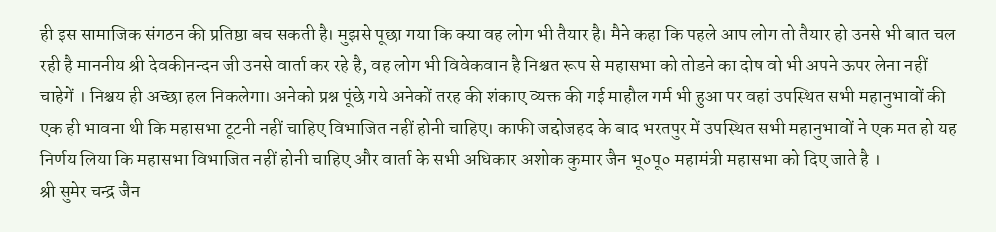ही इस सामाजिक संगठन की प्रतिष्ठा बच सकती है। मुझसे पूछा गया कि क्या वह लोग भी तैयार है। मैने कहा कि पहले आप लोग तो तैयार हो उनसे भी बात चल रही है माननीय श्री देवकीनन्दन जी उनसे वार्ता कर रहे है, वह लोग भी विवेकवान है निश्चत रूप से महासभा को तोडने का दोष वो भी अपने ऊपर लेना नहीं चाहेगें । निश्चय ही अच्छा हल निकलेगा। अनेको प्रश्न पूंछे गये अनेकों तरह की शंकाए व्यक्त की गई माहौल गर्म भी हुआ पर वहां उपस्थित सभी महानुभावों की एक ही भावना थी कि महासभा टूटनी नहीं चाहिए विभाजित नहीं होनी चाहिए। काफी जद्दोजहद के बाद भरतपुर में उपस्थित सभी महानुभावों ने एक मत हो यह निर्णय लिया कि महासभा विभाजित नहीं होनी चाहिए और वार्ता के सभी अधिकार अशोक कुमार जैन भू०पू० महामंत्री महासभा को दिए जाते है ।
श्री सुमेर चन्द्र जैन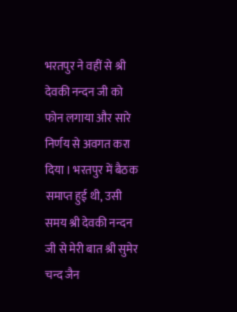भरतपुर ने वहीं से श्री देवकी नन्दन जी को फोन लगाया और सारे निर्णय से अवगत करा दिया । भरतपुर में बैठक समाप्त हुई थी, उसी समय श्री देवकी नन्दन जी से मेरी बात श्री सुमेर चन्द जैन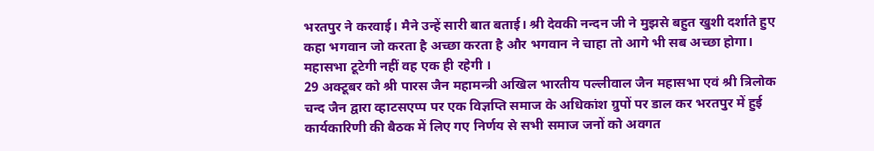भरतपुर ने करवाई। मैने उन्हें सारी बात बताई। श्री देवकी नन्दन जी ने मुझसे बहुत खुशी दर्शाते हुए कहा भगवान जो करता है अच्छा करता है और भगवान ने चाहा तो आगे भी सब अच्छा होगा। महासभा टूटेगी नहीं वह एक ही रहेगी ।
29 अक्टूबर को श्री पारस जैन महामन्त्री अखिल भारतीय पल्लीवाल जैन महासभा एवं श्री त्रिलोक चन्द जैन द्वारा व्हाटसएप्प पर एक विज्ञप्ति समाज के अधिकांश ग्रुपों पर डाल कर भरतपुर में हुई कार्यकारिणी की बैठक में लिए गए निर्णय से सभी समाज जनों को अवगत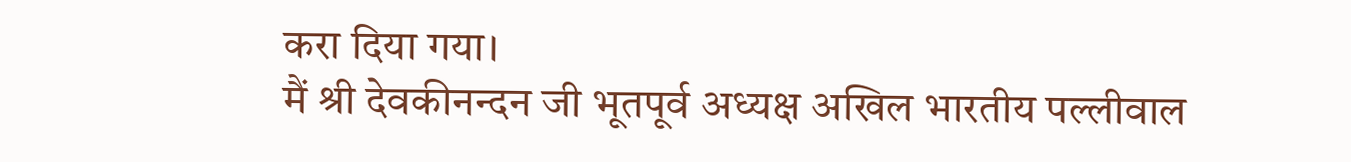करा दिया गया।
मैं श्री देवकीनन्दन जी भूतपूर्व अध्यक्ष अखिल भारतीय पल्लीवाल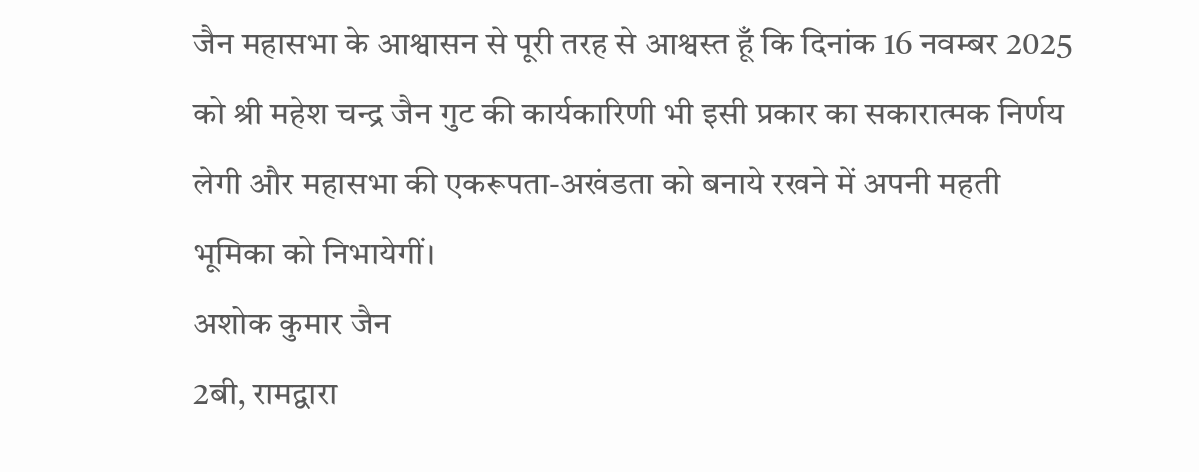जैन महासभा के आश्वासन से पूरी तरह से आश्वस्त हूँ कि दिनांक 16 नवम्बर 2025 को श्री महेश चन्द्र जैन गुट की कार्यकारिणी भी इसी प्रकार का सकारात्मक निर्णय लेगी और महासभा की एकरूपता-अखंडता को बनाये रखने में अपनी महती भूमिका को निभायेगीं।
अशोक कुमार जैन
2बी, रामद्वारा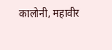कालोनी, महावीर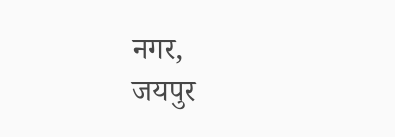नगर,
जयपुर